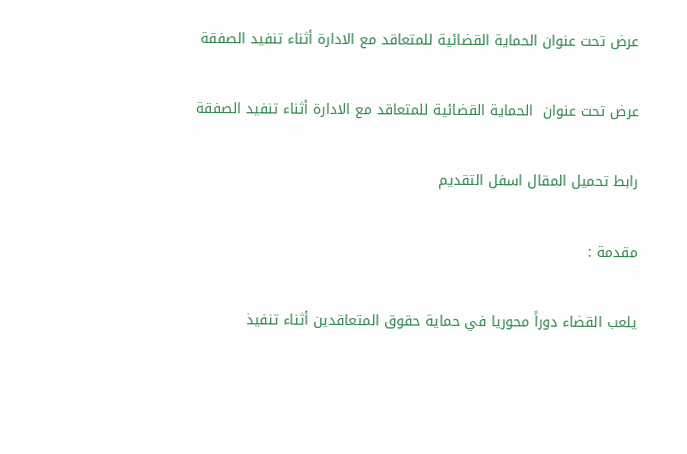عرض تحت عنوان الحماية القضائية للمتعاقد مع الادارة أثناء تنفيد الصفقة

عرض تحت عنوان  الحماية القضائية للمتعاقد مع الادارة أثناء تنفيد الصفقة

رابط تحميل المقال اسفل التقديم

مقدمة :

يلعب القضاء دوراً محوريا في حماية حقوق المتعاقدين أثناء تنفيذ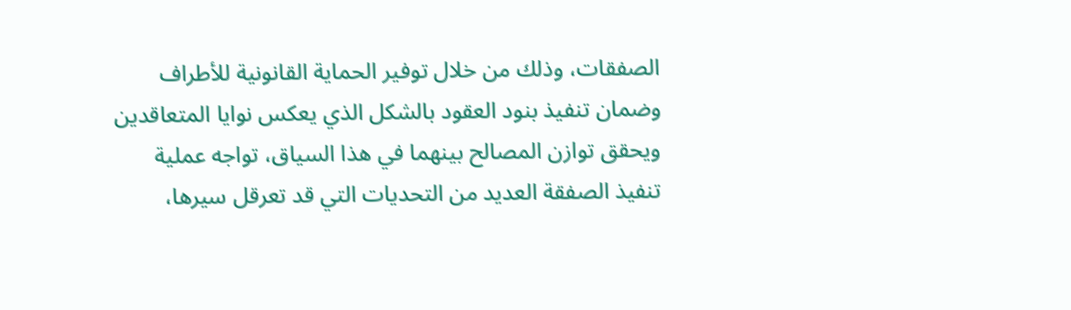الصفقات، وذلك من خلال توفير الحماية القانونية للأطراف وضمان تنفيذ بنود العقود بالشكل الذي يعكس نوايا المتعاقدين ويحقق توازن المصالح بينهما في هذا السياق، تواجه عملية تنفيذ الصفقة العديد من التحديات التي قد تعرقل سيرها،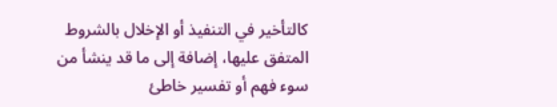كالتأخير في التنفيذ أو الإخلال بالشروط المتفق عليها، إضافة إلى ما قد ينشأ من سوء فهم أو تفسير خاطئ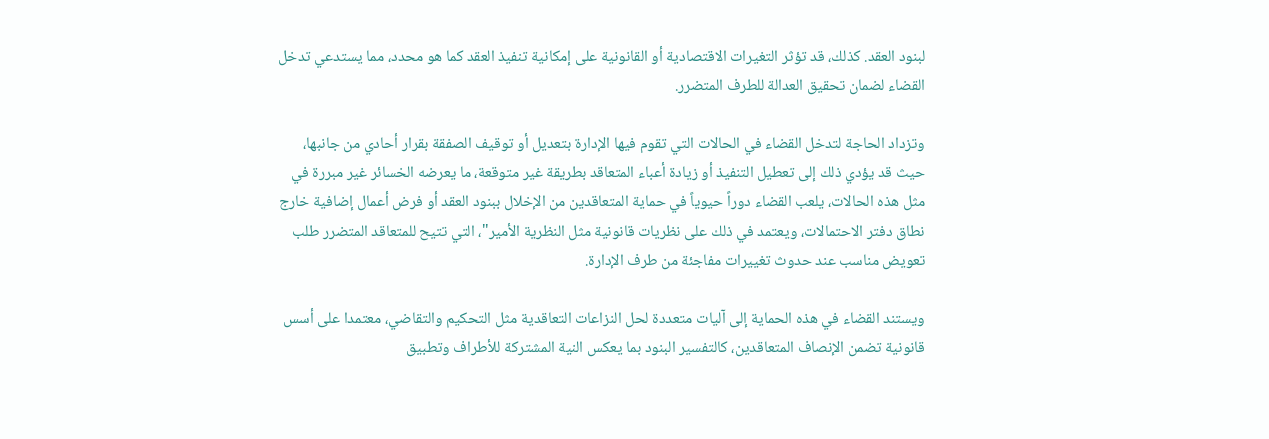لبنود العقد. كذلك، قد تؤثر التغيرات الاقتصادية أو القانونية على إمكانية تنفيذ العقد كما هو محدد، مما يستدعي تدخل القضاء لضمان تحقيق العدالة للطرف المتضرر.

وتزداد الحاجة لتدخل القضاء في الحالات التي تقوم فيها الإدارة بتعديل أو توقيف الصفقة بقرار أحادي من جانبها، حيث قد يؤدي ذلك إلى تعطيل التنفيذ أو زيادة أعباء المتعاقد بطريقة غير متوقعة، ما يعرضه الخسائر غير مبررة في مثل هذه الحالات، يلعب القضاء دوراً حيوياً في حماية المتعاقدين من الإخلال ببنود العقد أو فرض أعمال إضافية خارج نطاق دفتر الاحتمالات، ويعتمد في ذلك على نظريات قانونية مثل النظرية الأمير"، التي تتيح للمتعاقد المتضرر طلب تعويض مناسب عند حدوث تغييرات مفاجئة من طرف الإدارة.

ويستند القضاء في هذه الحماية إلى آليات متعددة لحل النزاعات التعاقدية مثل التحكيم والتقاضي، معتمدا على أسس قانونية تضمن الإنصاف المتعاقدين، كالتفسير البنود بما يعكس النية المشتركة للأطراف وتطبيق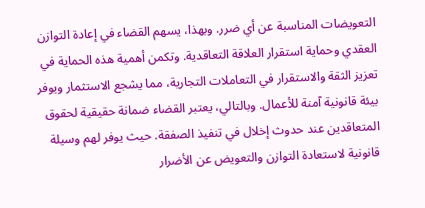التعويضات المناسبة عن أي ضرر. وبهذا، يسهم القضاء في إعادة التوازن العقدي وحماية استقرار العلاقة التعاقدية. وتكمن أهمية هذه الحماية في تعزيز الثقة والاستقرار في التعاملات التجارية، مما يشجع الاستثمار ويوفر بيئة قانونية آمنة للأعمال. وبالتالي، يعتبر القضاء ضمانة حقيقية لحقوق المتعاقدين عند حدوث إخلال في تنفيذ الصفقة. حيث يوفر لهم وسيلة قانونية لاستعادة التوازن والتعويض عن الأضرار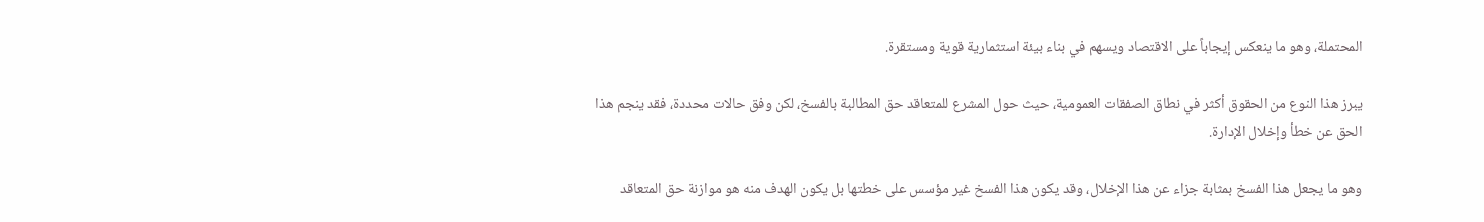المحتملة، وهو ما ينعكس إيجاباً على الاقتصاد ويسهم في بناء بيئة استثمارية قوية ومستقرة.

يبرز هذا النوع من الحقوق أكثر في نطاق الصفقات العمومية، حيث حول المشرع للمتعاقد حق المطالبة بالفسخ، لكن وفق حالات محددة، فقد ينجم هذا الحق عن خطأ وإخلال الإدارة.

وهو ما يجعل هذا الفسخ بمثابة جزاء عن هذا الإخلال، وقد يكون هذا الفسخ غير مؤسس على خطتها بل يكون الهدف منه هو موازنة حق المتعاقد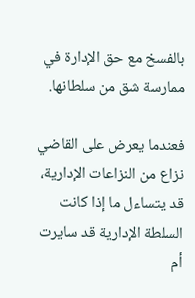بالفسخ مع حق الإدارة في ممارسة شق من سلطانها.

فعندما يعرض على القاضي نزاع من النزاعات الإدارية، قد يتساءل ما إذا كانت السلطة الإدارية قد سايرت أم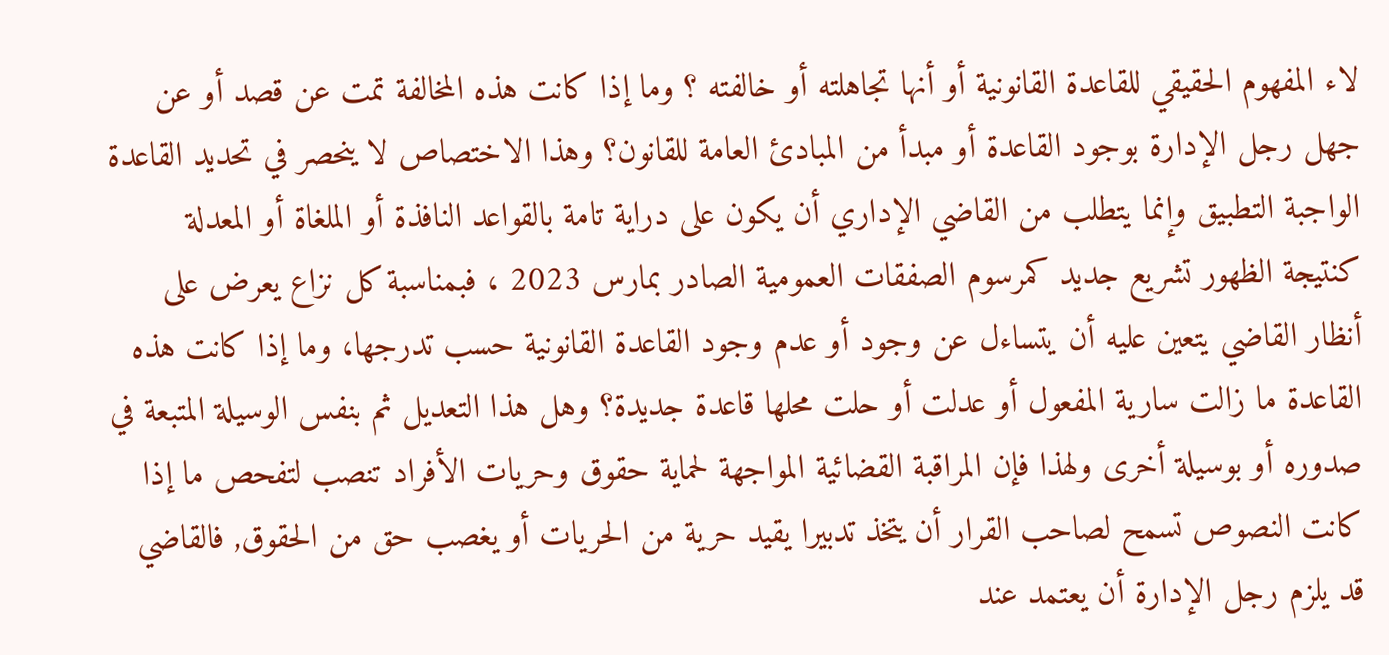لاء المفهوم الحقيقي للقاعدة القانونية أو أنها تجاهلته أو خالفته ؟ وما إذا كانت هذه المخالفة تمت عن قصد أو عن جهل رجل الإدارة بوجود القاعدة أو مبدأ من المبادئ العامة للقانون؟ وهذا الاختصاص لا ينحصر في تحديد القاعدة الواجبة التطبيق وإنما يتطلب من القاضي الإداري أن يكون على دراية تامة بالقواعد النافذة أو الملغاة أو المعدلة كنتيجة الظهور تشريع جديد كمرسوم الصفقات العمومية الصادر بمارس 2023 ، فبمناسبة كل نزاع يعرض على أنظار القاضي يتعين عليه أن يتساءل عن وجود أو عدم وجود القاعدة القانونية حسب تدرجها، وما إذا كانت هذه القاعدة ما زالت سارية المفعول أو عدلت أو حلت محلها قاعدة جديدة؟ وهل هذا التعديل ثم بنفس الوسيلة المتبعة في صدوره أو بوسيلة أخرى ولهذا فإن المراقبة القضائية المواجهة لحماية حقوق وحريات الأفراد تنصب لتفحص ما إذا كانت النصوص تسمح لصاحب القرار أن يتخذ تدبيرا يقيد حرية من الحريات أو يغصب حق من الحقوق, فالقاضي قد يلزم رجل الإدارة أن يعتمد عند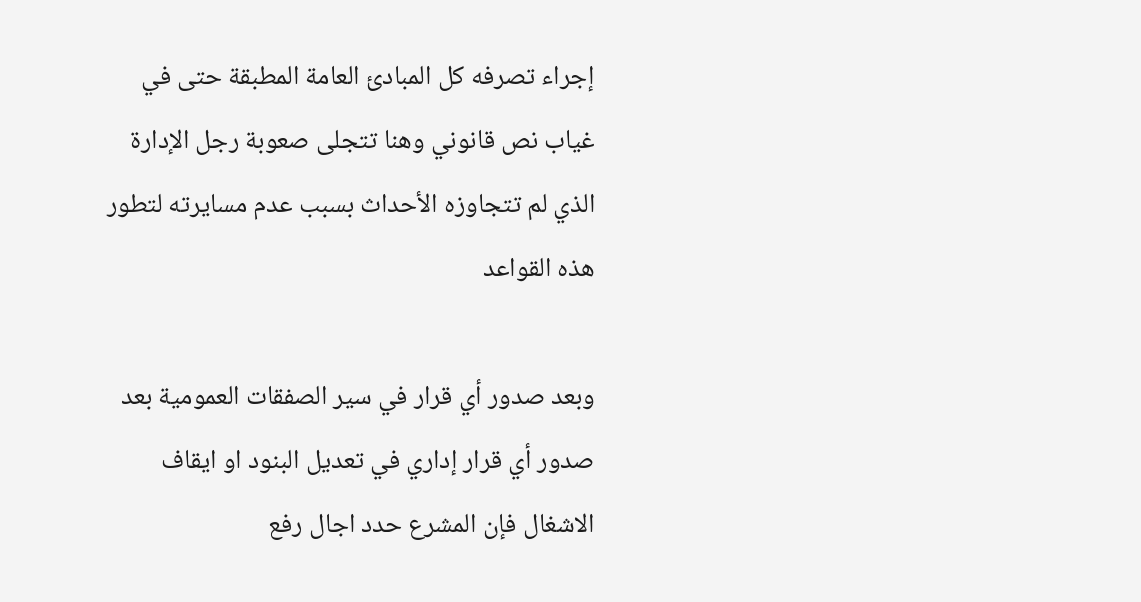إجراء تصرفه كل المبادئ العامة المطبقة حتى في غياب نص قانوني وهنا تتجلى صعوبة رجل الإدارة الذي لم تتجاوزه الأحداث بسبب عدم مسايرته لتطور هذه القواعد

وبعد صدور أي قرار في سير الصفقات العمومية بعد صدور أي قرار إداري في تعديل البنود او ايقاف الاشغال فإن المشرع حدد اجال رفع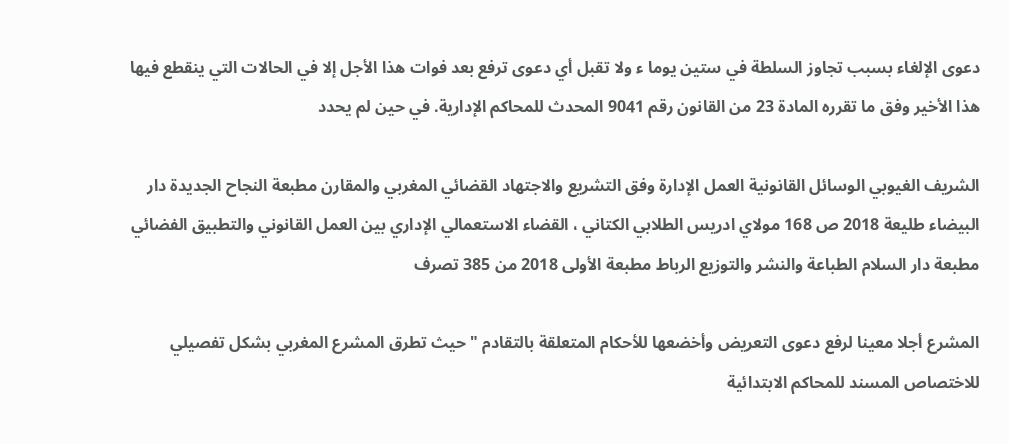دعوى الإلغاء بسبب تجاوز السلطة في ستين يوما ء ولا تقبل أي دعوى ترفع بعد فوات هذا الأجل إلا في الحالات التي ينقطع فيها هذا الأخير وفق ما تقرره المادة 23 من القانون رقم 9041 المحدث للمحاكم الإدارية. في حين لم يحدد

الشريف الغيوبي الوسائل القانونية العمل الإدارة وفق التشريع والاجتهاد القضائي المغربي والمقارن مطبعة النجاح الجديدة دار البيضاء طليعة 2018 ص 168 مولاي ادريس الطلابي الكتاني ، القضاء الاستعمالي الإداري بين العمل القانوني والتطبيق الفضائي مطبعة دار السلام الطباعة والنشر والتوزيع الرباط مطبعة الأولى 2018 من 385 تصرف

المشرع أجلا معينا لرفع دعوى التعريض وأخضعها للأحكام المتعلقة بالتقادم " حيث تطرق المشرع المغربي بشكل تفصيلي للاختصاص المسند للمحاكم الابتدائية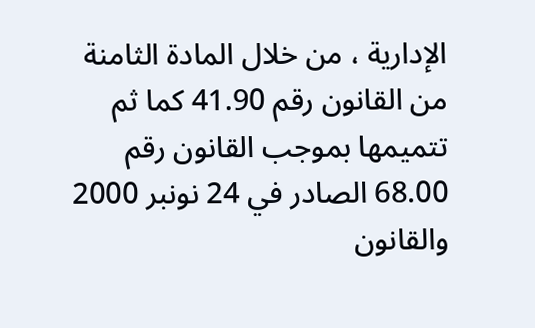الإدارية ، من خلال المادة الثامنة من القانون رقم 41.90 كما ثم تتميمها بموجب القانون رقم 68.00 الصادر في 24 نونبر 2000 والقانون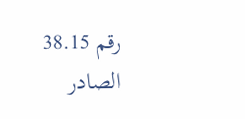رقم 38.15 الصادر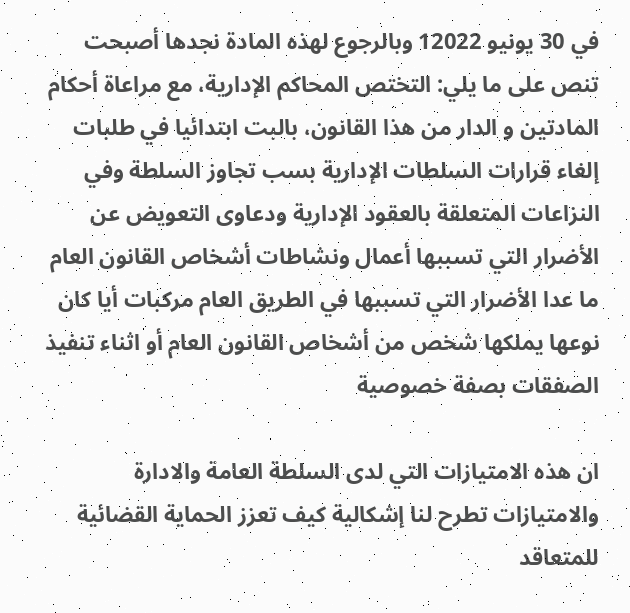في 30 يونيو 12022 وبالرجوع لهذه المادة نجدها أصبحت تنص على ما يلي: التختص المحاكم الإدارية، مع مراعاة أحكام المادتين و الدار من هذا القانون، بالبت ابتدائيا في طلبات إلغاء قرارات السلطات الإدارية بسب تجاوز السلطة وفي النزاعات المتعلقة بالعقود الإدارية ودعاوى التعويض عن الأضرار التي تسببها أعمال ونشاطات أشخاص القانون العام ما عدا الأضرار التي تسببها في الطريق العام مركبات أيا كان نوعها يملكها شخص من أشخاص القانون العام أو اثناء تنفيذ الصفقات بصفة خصوصية

ان هذه الامتيازات التي لدى السلطة العامة والادارة والامتيازات تطرح لنا إشكالية كيف تعزز الحماية القضائية للمتعاقد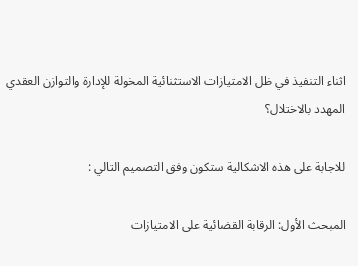اثناء التنفيذ في ظل الامتيازات الاستثنائية المخولة للإدارة والتوازن العقدي المهدد بالاختلال؟

للاجابة على هذه الاشكالية ستكون وفق التصميم التالي :

المبحث الأول: الرقابة القضائية على الامتيازات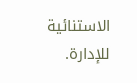الاستنائية للإدارة.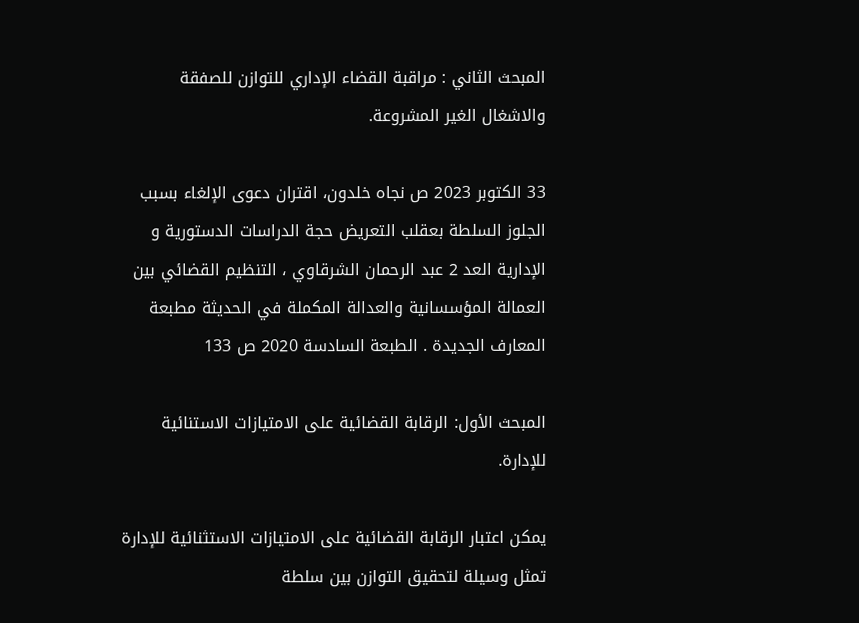المبحث الثاني : مراقبة القضاء الإداري للتوازن للصفقة والاشغال الغير المشروعة.

33 الكتوبر 2023 ص نجاه خلدون، اقتران دعوى الإلغاء بسبب الجلوز السلطة بعقلب التعريض حجة الدراسات الدستورية و الإدارية العد 2 عبد الرحمان الشرقاوي ، التنظيم القضائي بين العمالة المؤسسانية والعدالة المكملة في الحديثة مطبعة المعارف الجديدة . الطبعة السادسة 2020 ص 133

المبحث الأول: الرقابة القضائية على الامتيازات الاستنائية للإدارة.

يمكن اعتبار الرقابة القضائية على الامتيازات الاستثنائية للإدارة تمثل وسيلة لتحقيق التوازن بين سلطة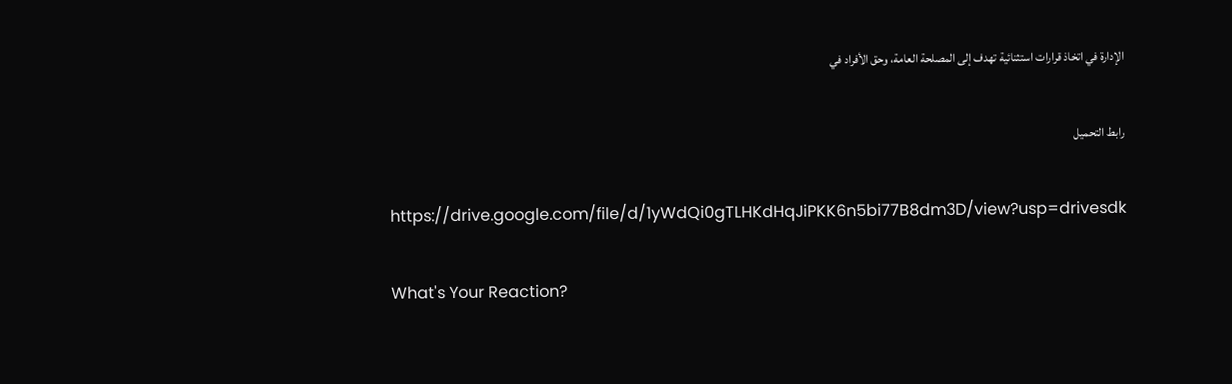الإدارة في اتخاذ قرارات استثنائية تهدف إلى المصلحة العامة، وحق الأفراد في

رابط التحميل

https://drive.google.com/file/d/1yWdQi0gTLHKdHqJiPKK6n5bi77B8dm3D/view?usp=drivesdk

What's Your Reaction?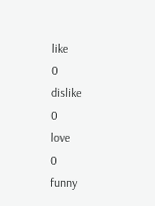like
0
dislike
0
love
0
funny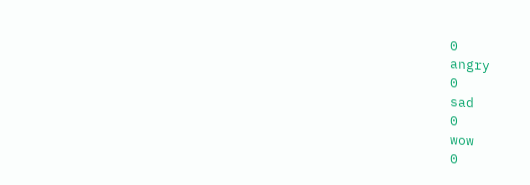0
angry
0
sad
0
wow
0